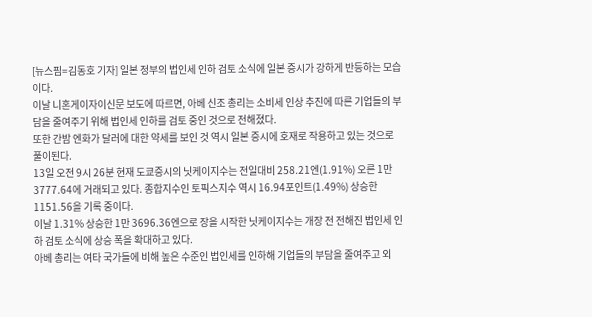[뉴스핌=김동호 기자] 일본 정부의 법인세 인하 검토 소식에 일본 증시가 강하게 반등하는 모습이다.
이날 니혼게이자이신문 보도에 따르면, 아베 신조 총리는 소비세 인상 추진에 따른 기업들의 부담을 줄여주기 위해 법인세 인하를 검토 중인 것으로 전해졌다.
또한 간밤 엔화가 달러에 대한 약세를 보인 것 역시 일본 증시에 호재로 작용하고 있는 것으로 풀이된다.
13일 오전 9시 26분 현재 도쿄증시의 닛케이지수는 전일대비 258.21엔(1.91%) 오른 1만 3777.64에 거래되고 있다. 종합지수인 토픽스지수 역시 16.94포인트(1.49%) 상승한 1151.56을 기록 중이다.
이날 1.31% 상승한 1만 3696.36엔으로 장을 시작한 닛케이지수는 개장 전 전해진 법인세 인하 검토 소식에 상승 폭을 확대하고 있다.
아베 총리는 여타 국가들에 비해 높은 수준인 법인세를 인하해 기업들의 부담을 줄여주고 외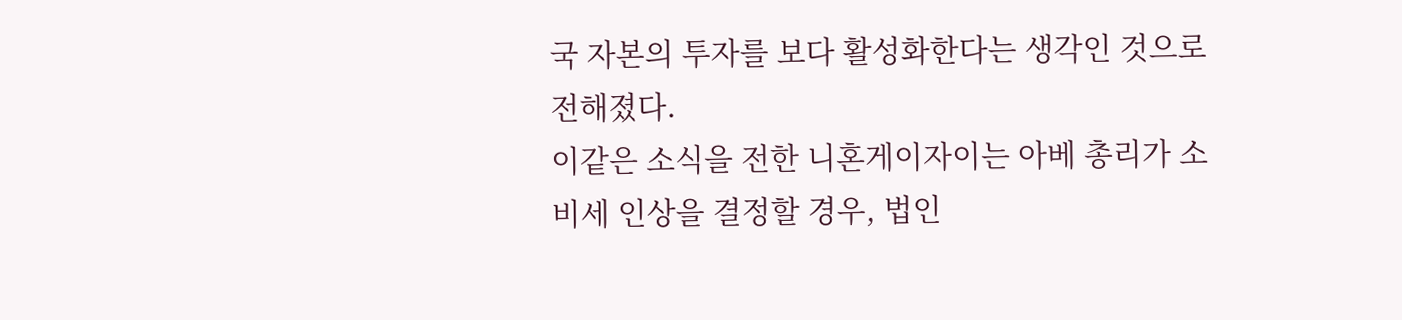국 자본의 투자를 보다 활성화한다는 생각인 것으로 전해졌다.
이같은 소식을 전한 니혼게이자이는 아베 총리가 소비세 인상을 결정할 경우, 법인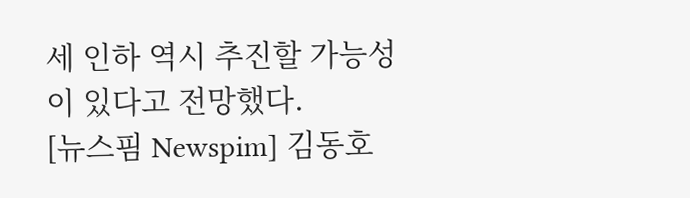세 인하 역시 추진할 가능성이 있다고 전망했다.
[뉴스핌 Newspim] 김동호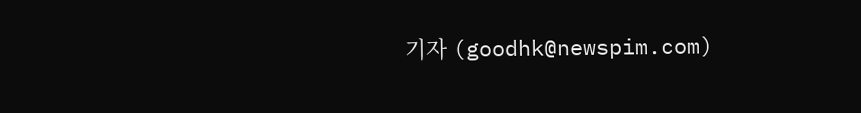기자 (goodhk@newspim.com)